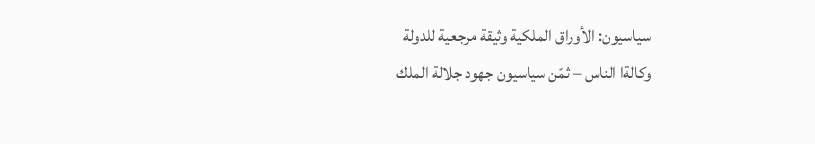سياسيون: الأوراق الملكية وثيقة مرجعية للدولة
وكالةا الناس – ثمّن سياسيون جهود جلالة الملك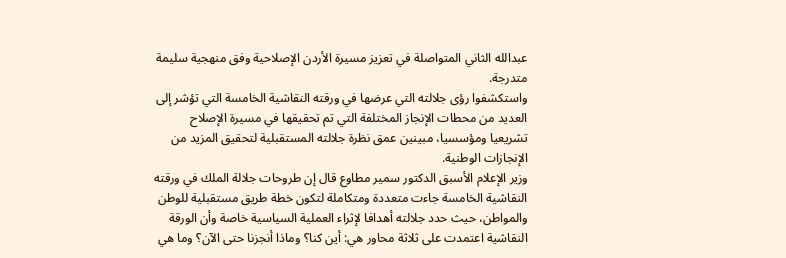عبدالله الثاني المتواصلة في تعزيز مسيرة الأردن الإصلاحية وفق منهجية سليمة متدرجة.
واستكشفوا رؤى جلالته التي عرضها في ورقته النقاشية الخامسة التي تؤشر إلى العديد من محطات الإنجاز المختلفة التي تم تحقيقها في مسيرة الإصلاح تشريعيا ومؤسسيا، مبينين عمق نظرة جلالته المستقبلية لتحقيق المزيد من الإنجازات الوطنية.
وزير الإعلام الأسبق الدكتور سمير مطاوع قال إن طروحات جلالة الملك في ورقته النقاشية الخامسة جاءت متعددة ومتكاملة لتكون خطة طريق مستقبلية للوطن والمواطن، حيث حدد جلالته أهدافا لإثراء العملية السياسية خاصة وأن الورقة النقاشية اعتمدت على ثلاثة محاور هي: أين كنا؟ وماذا أنجزنا حتى الآن؟ وما هي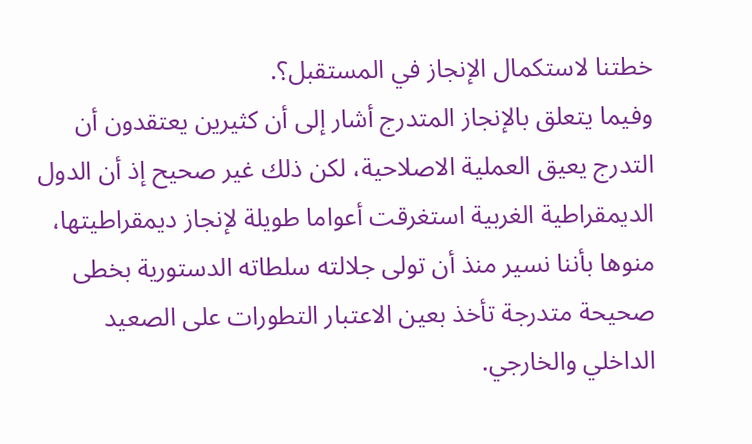خطتنا لاستكمال الإنجاز في المستقبل؟.
وفيما يتعلق بالإنجاز المتدرج أشار إلى أن كثيرين يعتقدون أن التدرج يعيق العملية الاصلاحية، لكن ذلك غير صحيح إذ أن الدول الديمقراطية الغربية استغرقت أعواما طويلة لإنجاز ديمقراطيتها، منوها بأننا نسير منذ أن تولى جلالته سلطاته الدستورية بخطى صحيحة متدرجة تأخذ بعين الاعتبار التطورات على الصعيد الداخلي والخارجي.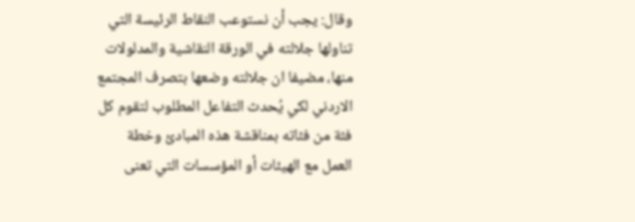وقال: يجب أن نستوعب النقاط الرئيسة التي تناولها جلالته في الورقة النقاشية والمدلولات منها، مضيفا ان جلالته وضعها بتصرف المجتمع الاردني لكي يُحدث التفاعل المطلوب لتقوم كل فئة من فئاته بمناقشة هذه المبادئ وخطة العمل مع الهيئات أو المؤسسات التي تعنى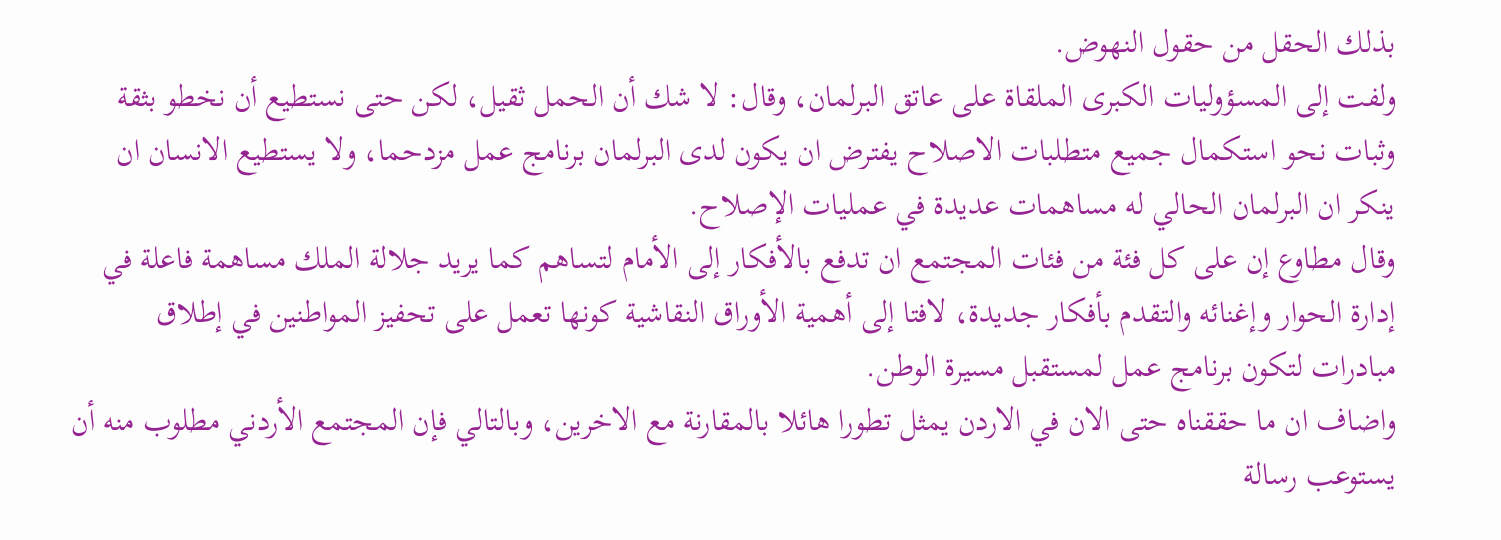بذلك الحقل من حقول النهوض.
ولفت إلى المسؤوليات الكبرى الملقاة على عاتق البرلمان، وقال: لا شك أن الحمل ثقيل، لكن حتى نستطيع أن نخطو بثقة وثبات نحو استكمال جميع متطلبات الاصلاح يفترض ان يكون لدى البرلمان برنامج عمل مزدحما، ولا يستطيع الانسان ان ينكر ان البرلمان الحالي له مساهمات عديدة في عمليات الإصلاح.
وقال مطاوع إن على كل فئة من فئات المجتمع ان تدفع بالأفكار إلى الأمام لتساهم كما يريد جلالة الملك مساهمة فاعلة في إدارة الحوار وإغنائه والتقدم بأفكار جديدة، لافتا إلى أهمية الأوراق النقاشية كونها تعمل على تحفيز المواطنين في إطلاق مبادرات لتكون برنامج عمل لمستقبل مسيرة الوطن.
واضاف ان ما حققناه حتى الان في الاردن يمثل تطورا هائلا بالمقارنة مع الاخرين، وبالتالي فإن المجتمع الأردني مطلوب منه أن يستوعب رسالة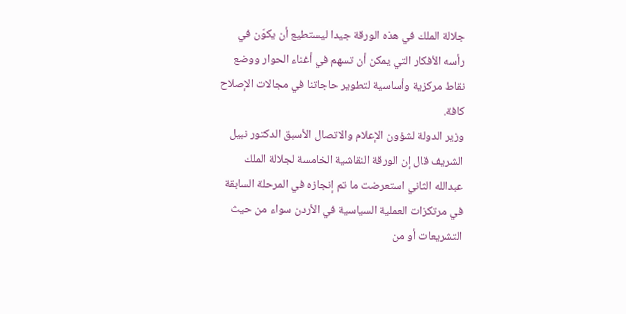جلالة الملك في هذه الورقة جيدا ليستطيع أن يكوّن في رأسه الأفكار التي يمكن أن تسهم في أغناء الحوار ووضع نقاط مركزية وأساسية لتطوير حاجاتنا في مجالات الإصلاح كافة.
وزير الدولة لشؤون الإعلام والاتصال الأسبق الدكتور نبيل الشريف قال إن الورقة النقاشية الخامسة لجلالة الملك عبدالله الثاني استعرضت ما تم إنجازه في المرحلة السابقة في مرتكزات العملية السياسية في الأردن سواء من حيث التشريعات أو من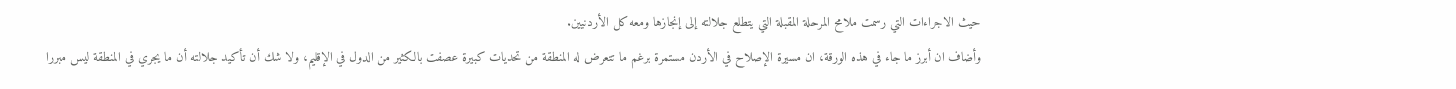حيث الاجراءات التي رسمت ملامح المرحلة المقبلة التي يتطلع جلالته إلى إنجازها ومعه كل الأردنيين.
وأضاف ان أبرز ما جاء في هذه الورقة، ان مسيرة الإصلاح في الأردن مستمرة برغم ما تتعرض له المنطقة من تحديات كبيرة عصفت بالكثير من الدول في الإقليم، ولا شك أن تأكيد جلالته أن ما يجري في المنطقة ليس مبررا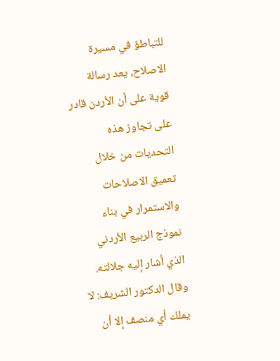للتباطؤ في مسيرة الاصلاح، يعد رسالة قوية على أن الأردن قادر على تجاوز هذه التحديات من خلال تعميق الاصلاحات والاستمرار في بناء نموذج الربيع الأردني الذي أشار إليه جلالته.
وقال الدكتور الشريف: لا يملك أي منصف إلا أن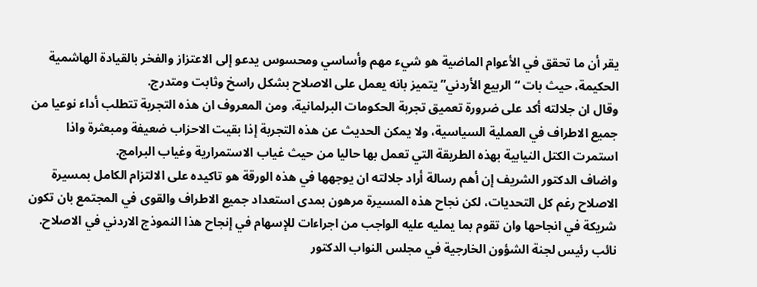يقر أن ما تحقق في الأعوام الماضية هو شيء مهم وأساسي ومحسوس يدعو إلى الاعتزاز والفخر بالقيادة الهاشمية الحكيمة، حيث بات “الربيع الأردني” يتميز بانه يعمل على الاصلاح بشكل راسخ وثابت ومتدرج.
وقال ان جلالته أكد على ضرورة تعميق تجربة الحكومات البرلمانية، ومن المعروف ان هذه التجربة تتطلب أداء نوعيا من جميع الاطراف في العملية السياسية، ولا يمكن الحديث عن هذه التجربة إذا بقيت الاحزاب ضعيفة ومبعثرة واذا استمرت الكتل النيابية بهذه الطريقة التي تعمل بها حاليا من حيث غياب الاستمرارية وغياب البرامج.
واضاف الدكتور الشريف إن أهم رسالة أراد جلالته ان يوجهها في هذه الورقة هو تاكيده على الالتزام الكامل بمسيرة الاصلاح رغم كل التحديات، لكن نجاح هذه المسيرة مرهون بمدى استعداد جميع الاطراف والقوى في المجتمع بان تكون شريكة في انجاحها وان تقوم بما يمليه عليه الواجب من اجراءات للإسهام في إنجاح هذا النموذج الاردني في الاصلاح.
نائب رئيس لجنة الشؤون الخارجية في مجلس النواب الدكتور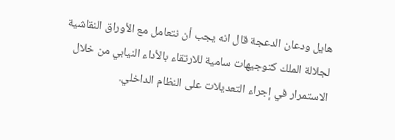هايل ودعان الدعجة قال انه يجب أن نتعامل مع الأوراق النقاشية لجلالة الملك كتوجيهات سامية للارتقاء بالأداء النيابي من خلال الاستمرار في إجراء التعديلات على النظام الداخلي.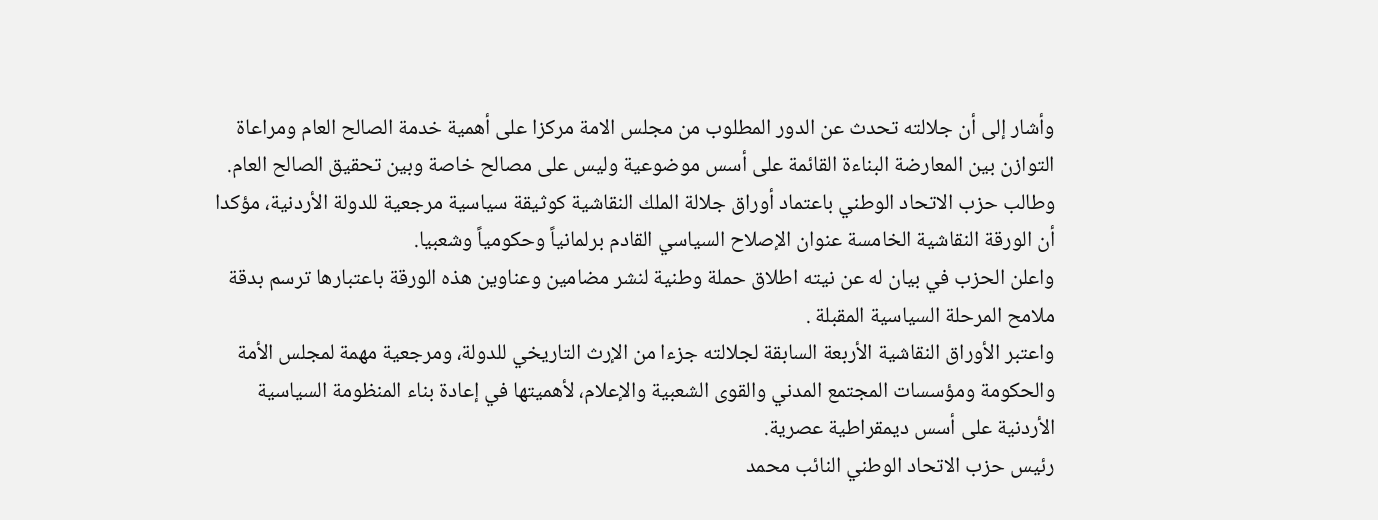وأشار إلى أن جلالته تحدث عن الدور المطلوب من مجلس الامة مركزا على أهمية خدمة الصالح العام ومراعاة التوازن بين المعارضة البناءة القائمة على أسس موضوعية وليس على مصالح خاصة وبين تحقيق الصالح العام.
وطالب حزب الاتحاد الوطني باعتماد أوراق جلالة الملك النقاشية كوثيقة سياسية مرجعية للدولة الأردنية، مؤكدا أن الورقة النقاشية الخامسة عنوان الإصلاح السياسي القادم برلمانياً وحكومياً وشعبيا.
واعلن الحزب في بيان له عن نيته اطلاق حملة وطنية لنشر مضامين وعناوين هذه الورقة باعتبارها ترسم بدقة ملامح المرحلة السياسية المقبلة .
واعتبر الأوراق النقاشية الأربعة السابقة لجلالته جزءا من الإرث التاريخي للدولة، ومرجعية مهمة لمجلس الأمة والحكومة ومؤسسات المجتمع المدني والقوى الشعبية والإعلام، لأهميتها في إعادة بناء المنظومة السياسية الأردنية على أسس ديمقراطية عصرية.
رئيس حزب الاتحاد الوطني النائب محمد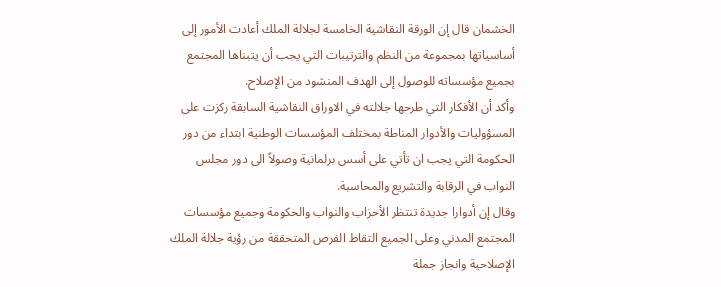الخشمان قال إن الورقة النقاشية الخامسة لجلالة الملك أعادت الأمور إلى أساسياتها بمجموعة من النظم والترتيبات التي يجب أن يتبناها المجتمع بجميع مؤسساته للوصول إلى الهدف المنشود من الإصلاح.
وأكد أن الأفكار التي طرحها جلالته في الاوراق النقاشية السابقة ركزت على المسؤوليات والأدوار المناطة بمختلف المؤسسات الوطنية ابتداء من دور الحكومة التي يجب ان تأتي على أسس برلمانية وصولاً الى دور مجلس النواب في الرقابة والتشريع والمحاسبة.
وقال إن أدوارا جديدة تنتظر الأحزاب والنواب والحكومة وجميع مؤسسات المجتمع المدني وعلى الجميع التقاط الفرص المتحققة من رؤية جلالة الملك الإصلاحية وانجاز جملة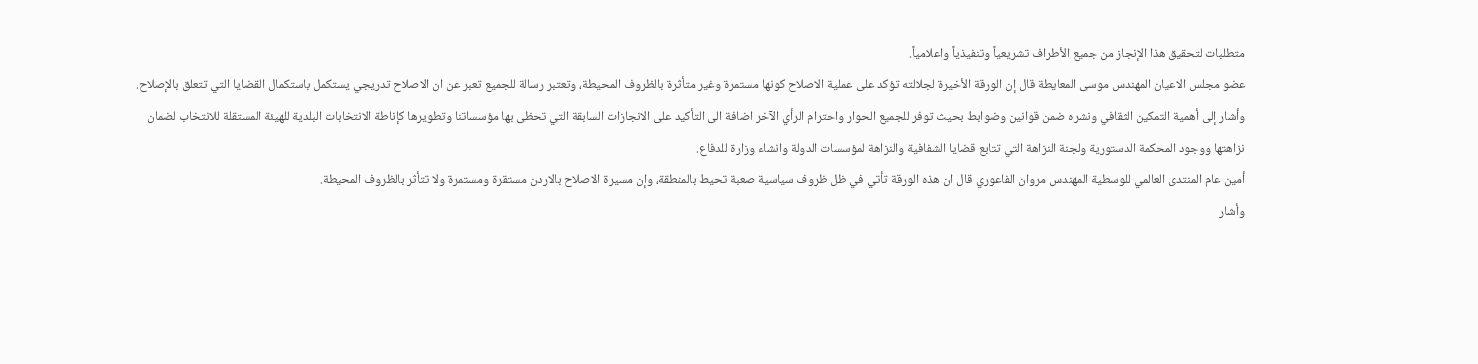متطلبات لتحقيق هذا الإنجاز من جميع الأطراف تشريعياً وتنفيذياً واعلامياً.
عضو مجلس الاعيان المهندس موسى المعايطة قال إن الورقة الأخيرة لجلالته تؤكد على عملية الاصلاح كونها مستمرة وغير متأثرة بالظروف المحيطة، وتعتبر رسالة للجميع تعبر عن ان الاصلاح تدريجي يستكمل باستكمال القضايا التي تتعلق بالإصلاح.
وأشار إلى أهمية التمكين الثقافي ونشره ضمن قوانين وضوابط بحيث توفر للجميع الحوار واحترام الرأي الآخر اضافة الى التأكيد على الانجازات السابقة التي تحظى بها مؤسساتنا وتطويرها كإناطة الانتخابات البلدية للهيئة المستقلة للانتخاب لضمان نزاهتها ووجود المحكمة الدستورية ولجنة النزاهة التي تتابع قضايا الشفافية والنزاهة لمؤسسات الدولة وانشاء وزارة للدفاع.
أمين عام المنتدى العالمي للوسطية المهندس مروان الفاعوري قال ان هذه الورقة تأتي في ظل ظروف سياسية صعبة تحيط بالمنطقة، وإن مسيرة الاصلاح بالاردن مستقرة ومستمرة ولا تتأثر بالظروف المحيطة.
وأشار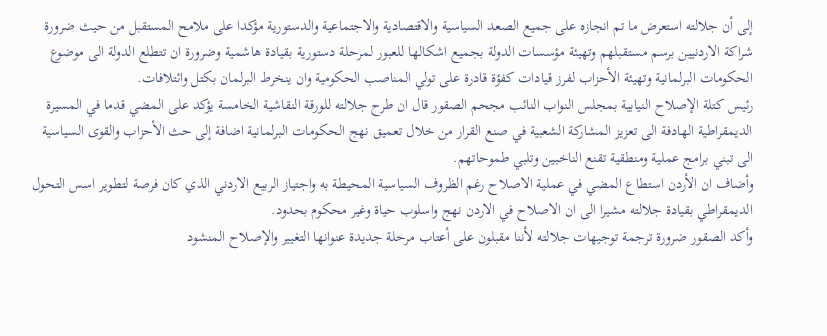إلى أن جلالته استعرض ما تم انجازه على جميع الصعد السياسية والاقتصادية والاجتماعية والدستورية مؤكدا على ملامح المستقبل من حيث ضرورة شراكة الاردنيين برسم مستقبلهم وتهيئة مؤسسات الدولة بجميع اشكالها للعبور لمرحلة دستورية بقيادة هاشمية وضرورة ان تتطلع الدولة الى موضوع الحكومات البرلمانية وتهيئة الأحزاب لفرز قيادات كفؤة قادرة على تولي المناصب الحكومية وان ينخرط البرلمان بكتل وائتلافات.
رئيس كتلة الإصلاح النيابية بمجلس النواب النائب مجحم الصقور قال ان طرح جلالته للورقة النقاشية الخامسة يؤكد على المضي قدما في المسيرة الديمقراطية الهادفة الى تعزيز المشاركة الشعبية في صنع القرار من خلال تعميق نهج الحكومات البرلمانية اضافة إلى حث الأحزاب والقوى السياسية الى تبني برامج عملية ومنطقية تقنع الناخبين وتلبي طموحاتهم.
وأضاف ان الأردن استطاع المضي في عملية الاصلاح رغم الظروف السياسية المحيطة به واجتياز الربيع الاردني الذي كان فرصة لتطوير اسس التحول الديمقراطي بقيادة جلالته مشيرا الى ان الاصلاح في الاردن نهج واسلوب حياة وغير محكوم بحدود.
وأكد الصقور ضرورة ترجمة توجيهات جلالته لأننا مقبلون على أعتاب مرحلة جديدة عنوانها التغيير والإصلاح المنشود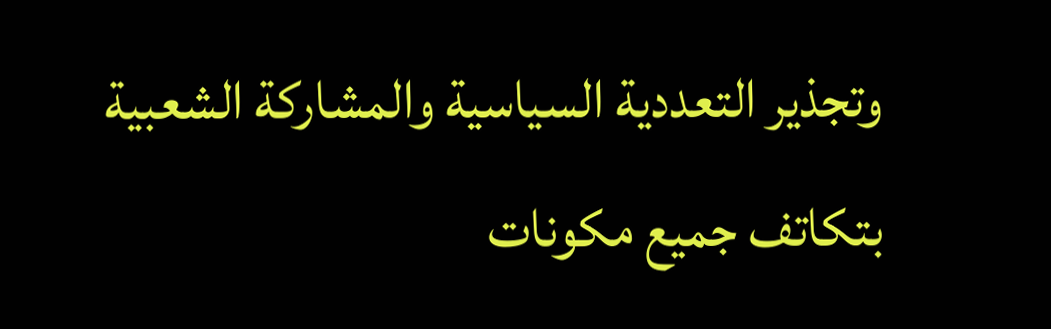وتجذير التعددية السياسية والمشاركة الشعبية بتكاتف جميع مكونات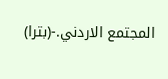المجتمع الاردني.-(بترا)